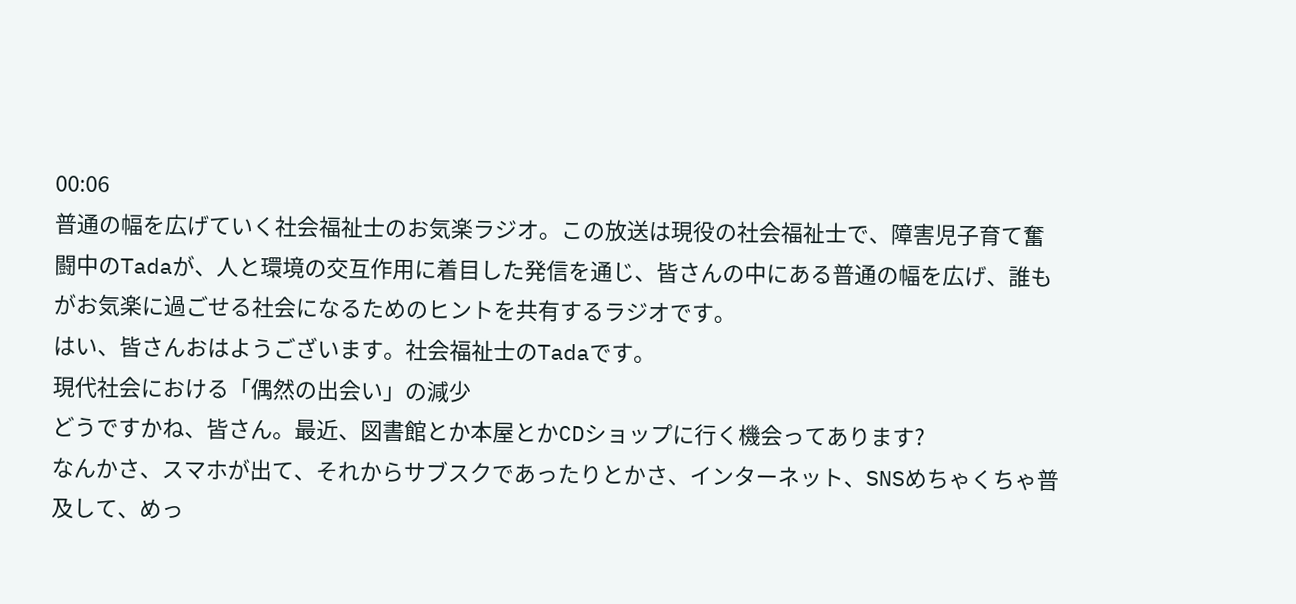00:06
普通の幅を広げていく社会福祉士のお気楽ラジオ。この放送は現役の社会福祉士で、障害児子育て奮闘中のTadaが、人と環境の交互作用に着目した発信を通じ、皆さんの中にある普通の幅を広げ、誰もがお気楽に過ごせる社会になるためのヒントを共有するラジオです。
はい、皆さんおはようございます。社会福祉士のTadaです。
現代社会における「偶然の出会い」の減少
どうですかね、皆さん。最近、図書館とか本屋とかCDショップに行く機会ってあります?
なんかさ、スマホが出て、それからサブスクであったりとかさ、インターネット、SNSめちゃくちゃ普及して、めっ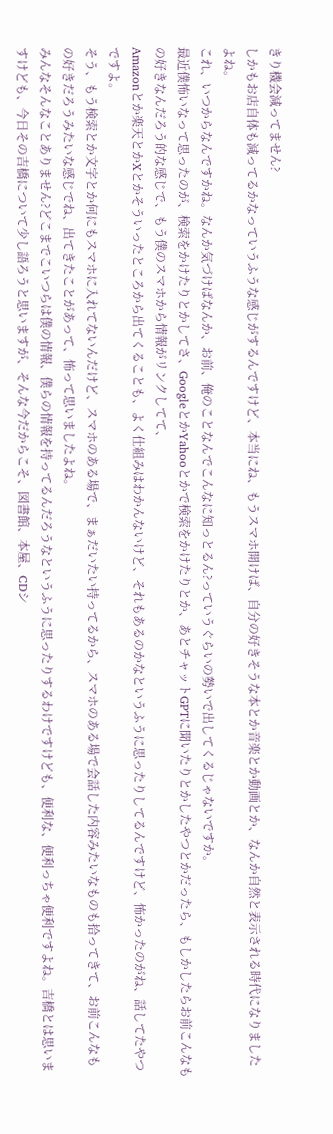きり機会減ってません?
しかもお店自体も減ってるかなっていうふうな感じがするんですけど、本当にね、もうスマホ開けば、自分の好きそうな本とか音楽とか動画とか、なんか自然と表示される時代になりましたよね。
これ、いつからなんですかね。なんか気づけばなんか、お前、俺のことなんでこんなに知っとるん?っていうぐらいの勢いで出してくるじゃないですか。
最近僕怖いなって思ったのが、検索をかけたりとかしてさ、GoogleとかYahooとかで検索をかけたりとか、あとチャットGPTに聞いたりとかしたやつとかだったら、もしかしたらお前こんなもの好きなんだろう的な感じで、もう僕のスマホから情報がリンクしてて、
Amazonとか楽天とかXとかそういったところから出てくることも、よく仕組みはわかんないけど、それもあるのかなというふうに思ったりしてるんですけど、怖かったのがね、話してたやつですよ。
そう、もう検索とか文字とか何にもスマホに入れてないんだけど、スマホのある場で、まぁだいたい持ってるから、スマホのある場で会話した内容みたいなものも拾ってきて、お前こんなもの好きだろうみたいな感じでね、出てきたことがあって、怖って思いましたよね。
みんなそんなことありません?どこまでこいつらは僕の情報、僕らの情報を持ってるんだろうなというふうに思ったりするわけですけども、便利な、便利っちゃ便利ですよね。吉橋とは思いますけども、今日その吉橋について少し語ろうと思いますが、そんな今だからこそ、図書館、本屋、CDシ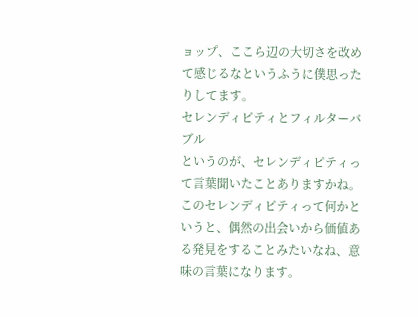ョップ、ここら辺の大切さを改めて感じるなというふうに僕思ったりしてます。
セレンディピティとフィルターバブル
というのが、セレンディピティって言葉聞いたことありますかね。このセレンディピティって何かというと、偶然の出会いから価値ある発見をすることみたいなね、意味の言葉になります。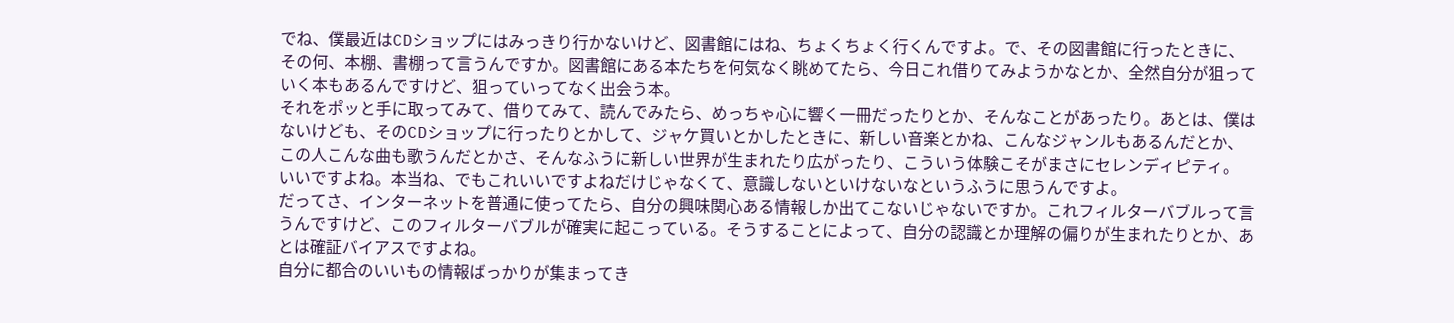でね、僕最近はCDショップにはみっきり行かないけど、図書館にはね、ちょくちょく行くんですよ。で、その図書館に行ったときに、その何、本棚、書棚って言うんですか。図書館にある本たちを何気なく眺めてたら、今日これ借りてみようかなとか、全然自分が狙っていく本もあるんですけど、狙っていってなく出会う本。
それをポッと手に取ってみて、借りてみて、読んでみたら、めっちゃ心に響く一冊だったりとか、そんなことがあったり。あとは、僕はないけども、そのCDショップに行ったりとかして、ジャケ買いとかしたときに、新しい音楽とかね、こんなジャンルもあるんだとか、この人こんな曲も歌うんだとかさ、そんなふうに新しい世界が生まれたり広がったり、こういう体験こそがまさにセレンディピティ。
いいですよね。本当ね、でもこれいいですよねだけじゃなくて、意識しないといけないなというふうに思うんですよ。
だってさ、インターネットを普通に使ってたら、自分の興味関心ある情報しか出てこないじゃないですか。これフィルターバブルって言うんですけど、このフィルターバブルが確実に起こっている。そうすることによって、自分の認識とか理解の偏りが生まれたりとか、あとは確証バイアスですよね。
自分に都合のいいもの情報ばっかりが集まってき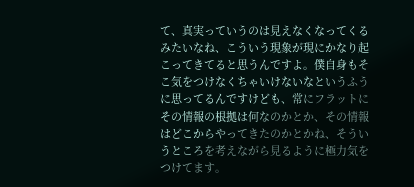て、真実っていうのは見えなくなってくるみたいなね、こういう現象が現にかなり起こってきてると思うんですよ。僕自身もそこ気をつけなくちゃいけないなというふうに思ってるんですけども、常にフラットにその情報の根拠は何なのかとか、その情報はどこからやってきたのかとかね、そういうところを考えながら見るように極力気をつけてます。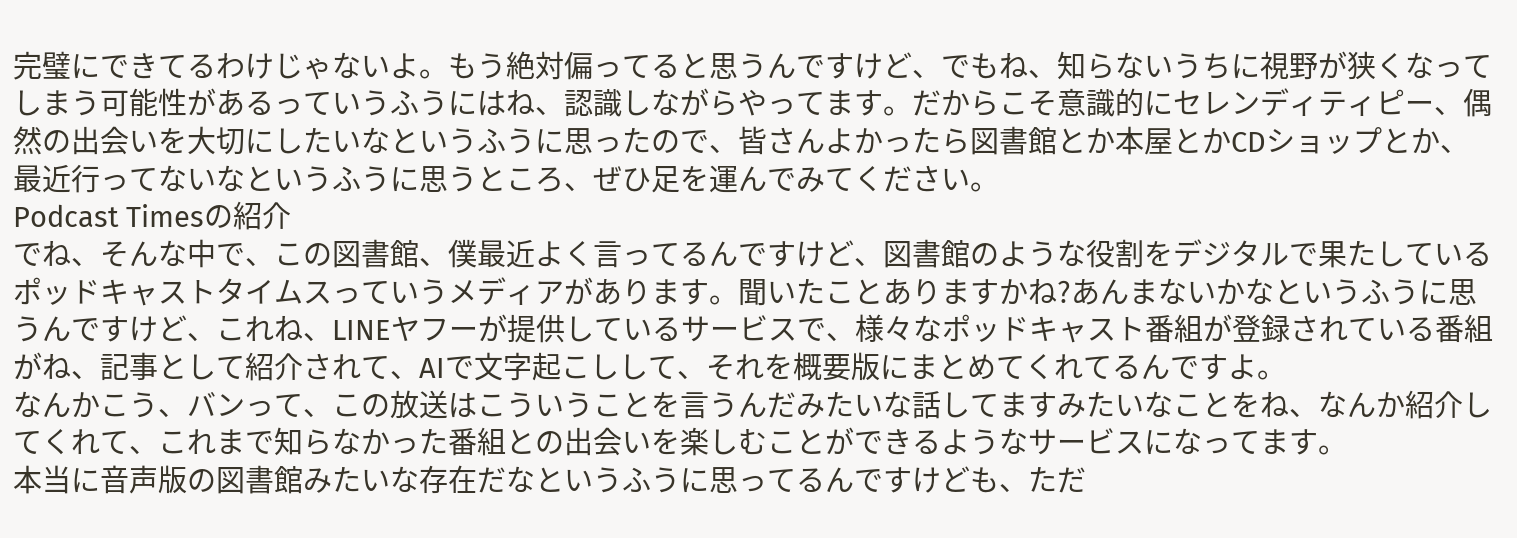完璧にできてるわけじゃないよ。もう絶対偏ってると思うんですけど、でもね、知らないうちに視野が狭くなってしまう可能性があるっていうふうにはね、認識しながらやってます。だからこそ意識的にセレンディティピー、偶然の出会いを大切にしたいなというふうに思ったので、皆さんよかったら図書館とか本屋とかCDショップとか、最近行ってないなというふうに思うところ、ぜひ足を運んでみてください。
Podcast Timesの紹介
でね、そんな中で、この図書館、僕最近よく言ってるんですけど、図書館のような役割をデジタルで果たしているポッドキャストタイムスっていうメディアがあります。聞いたことありますかね?あんまないかなというふうに思うんですけど、これね、LINEヤフーが提供しているサービスで、様々なポッドキャスト番組が登録されている番組がね、記事として紹介されて、AIで文字起こしして、それを概要版にまとめてくれてるんですよ。
なんかこう、バンって、この放送はこういうことを言うんだみたいな話してますみたいなことをね、なんか紹介してくれて、これまで知らなかった番組との出会いを楽しむことができるようなサービスになってます。
本当に音声版の図書館みたいな存在だなというふうに思ってるんですけども、ただ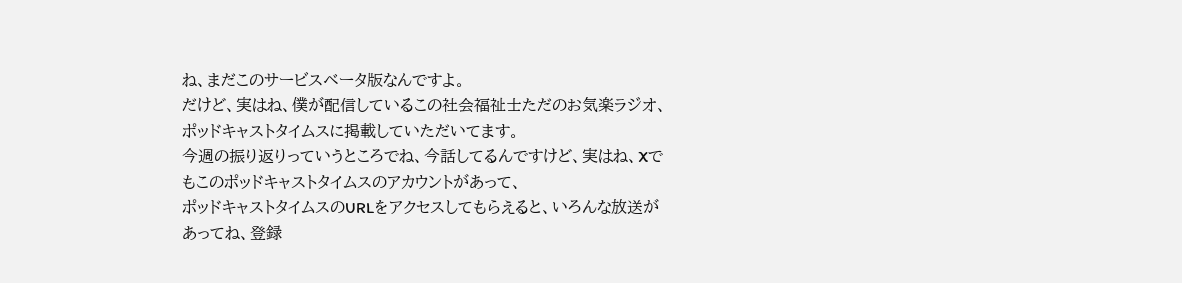ね、まだこのサービスベータ版なんですよ。
だけど、実はね、僕が配信しているこの社会福祉士ただのお気楽ラジオ、ポッドキャストタイムスに掲載していただいてます。
今週の振り返りっていうところでね、今話してるんですけど、実はね、Xでもこのポッドキャストタイムスのアカウントがあって、
ポッドキャストタイムスのURLをアクセスしてもらえると、いろんな放送があってね、登録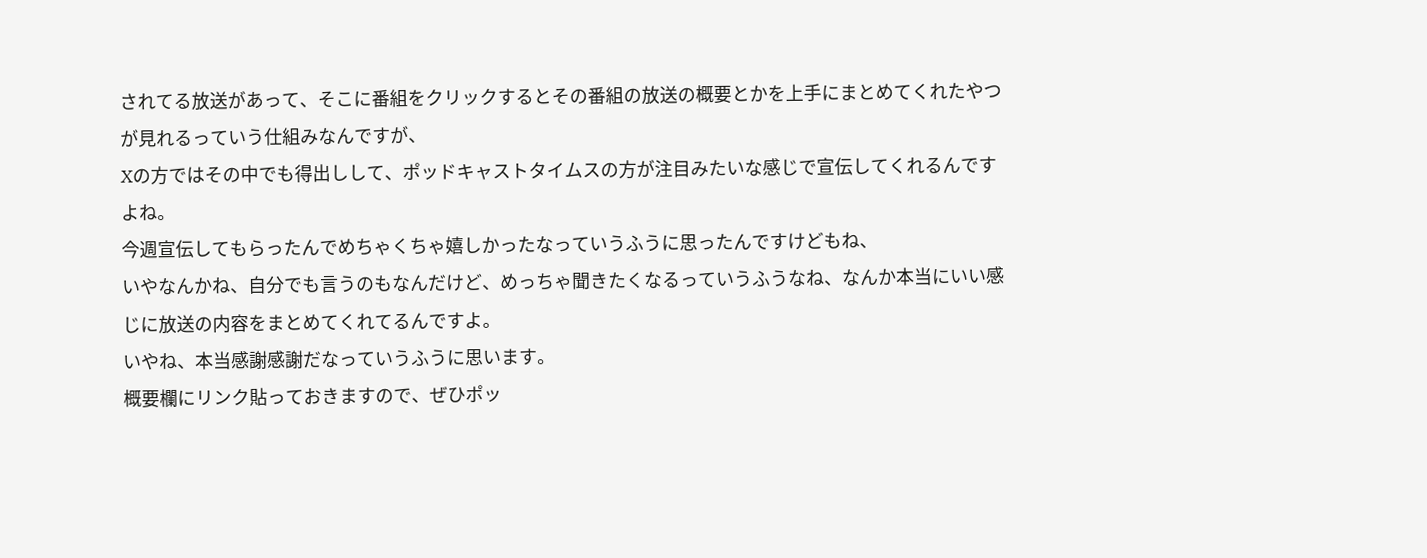されてる放送があって、そこに番組をクリックするとその番組の放送の概要とかを上手にまとめてくれたやつが見れるっていう仕組みなんですが、
Xの方ではその中でも得出しして、ポッドキャストタイムスの方が注目みたいな感じで宣伝してくれるんですよね。
今週宣伝してもらったんでめちゃくちゃ嬉しかったなっていうふうに思ったんですけどもね、
いやなんかね、自分でも言うのもなんだけど、めっちゃ聞きたくなるっていうふうなね、なんか本当にいい感じに放送の内容をまとめてくれてるんですよ。
いやね、本当感謝感謝だなっていうふうに思います。
概要欄にリンク貼っておきますので、ぜひポッ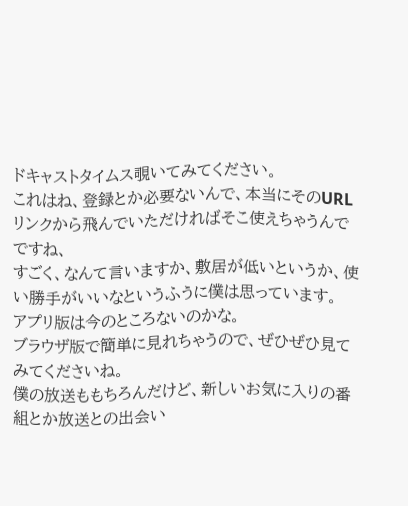ドキャストタイムス覗いてみてください。
これはね、登録とか必要ないんで、本当にそのURLリンクから飛んでいただければそこ使えちゃうんでですね、
すごく、なんて言いますか、敷居が低いというか、使い勝手がいいなというふうに僕は思っています。
アプリ版は今のところないのかな。
ブラウザ版で簡単に見れちゃうので、ぜひぜひ見てみてくださいね。
僕の放送ももちろんだけど、新しいお気に入りの番組とか放送との出会い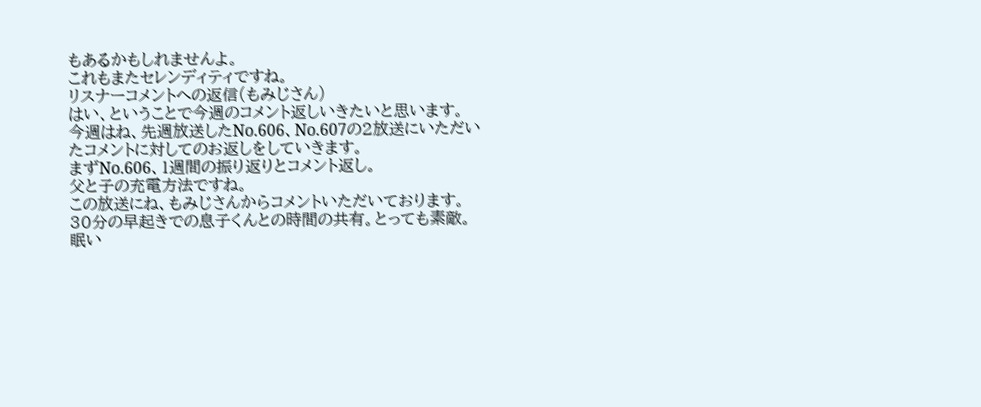もあるかもしれませんよ。
これもまたセレンディティですね。
リスナーコメントへの返信(もみじさん)
はい、ということで今週のコメント返しいきたいと思います。
今週はね、先週放送したNo.606、No.607の2放送にいただいたコメントに対してのお返しをしていきます。
まずNo.606、1週間の振り返りとコメント返し。
父と子の充電方法ですね。
この放送にね、もみじさんからコメントいただいております。
30分の早起きでの息子くんとの時間の共有。とっても素敵。眠い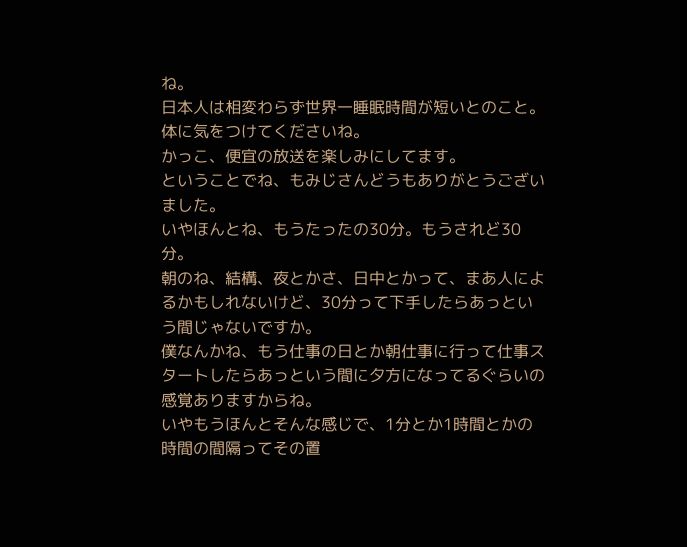ね。
日本人は相変わらず世界一睡眠時間が短いとのこと。体に気をつけてくださいね。
かっこ、便宜の放送を楽しみにしてます。
ということでね、もみじさんどうもありがとうございました。
いやほんとね、もうたったの30分。もうされど30分。
朝のね、結構、夜とかさ、日中とかって、まあ人によるかもしれないけど、30分って下手したらあっという間じゃないですか。
僕なんかね、もう仕事の日とか朝仕事に行って仕事スタートしたらあっという間に夕方になってるぐらいの感覚ありますからね。
いやもうほんとそんな感じで、1分とか1時間とかの時間の間隔ってその置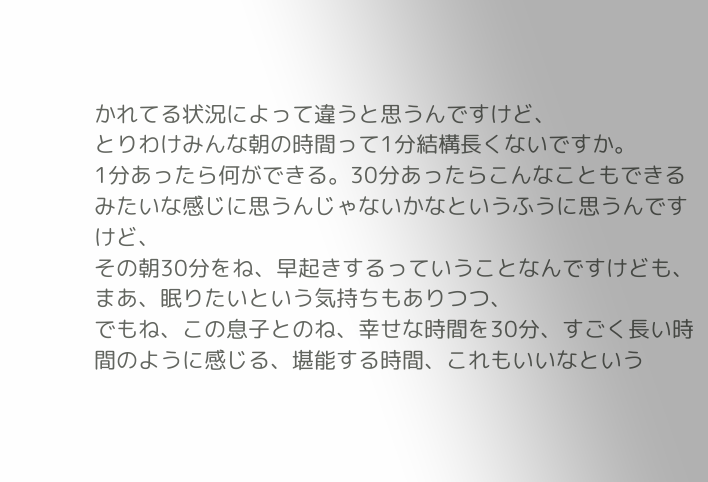かれてる状況によって違うと思うんですけど、
とりわけみんな朝の時間って1分結構長くないですか。
1分あったら何ができる。30分あったらこんなこともできるみたいな感じに思うんじゃないかなというふうに思うんですけど、
その朝30分をね、早起きするっていうことなんですけども、まあ、眠りたいという気持ちもありつつ、
でもね、この息子とのね、幸せな時間を30分、すごく長い時間のように感じる、堪能する時間、これもいいなという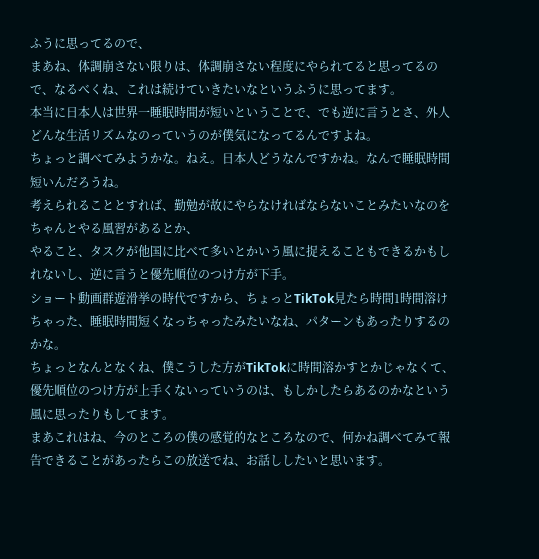ふうに思ってるので、
まあね、体調崩さない限りは、体調崩さない程度にやられてると思ってるので、なるべくね、これは続けていきたいなというふうに思ってます。
本当に日本人は世界一睡眠時間が短いということで、でも逆に言うとさ、外人どんな生活リズムなのっていうのが僕気になってるんですよね。
ちょっと調べてみようかな。ねえ。日本人どうなんですかね。なんで睡眠時間短いんだろうね。
考えられることとすれば、勤勉が故にやらなければならないことみたいなのをちゃんとやる風習があるとか、
やること、タスクが他国に比べて多いとかいう風に捉えることもできるかもしれないし、逆に言うと優先順位のつけ方が下手。
ショート動画群遊滑挙の時代ですから、ちょっとTikTok見たら時間1時間溶けちゃった、睡眠時間短くなっちゃったみたいなね、パターンもあったりするのかな。
ちょっとなんとなくね、僕こうした方がTikTokに時間溶かすとかじゃなくて、優先順位のつけ方が上手くないっていうのは、もしかしたらあるのかなという風に思ったりもしてます。
まあこれはね、今のところの僕の感覚的なところなので、何かね調べてみて報告できることがあったらこの放送でね、お話ししたいと思います。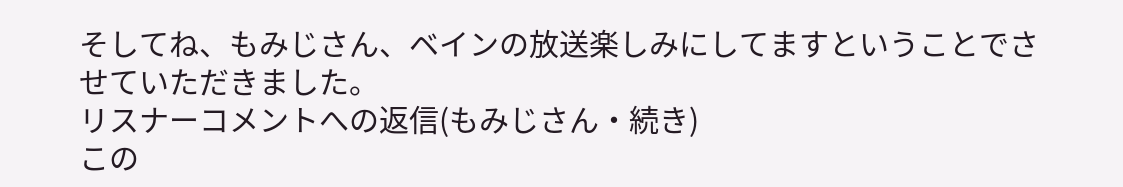そしてね、もみじさん、ベインの放送楽しみにしてますということでさせていただきました。
リスナーコメントへの返信(もみじさん・続き)
この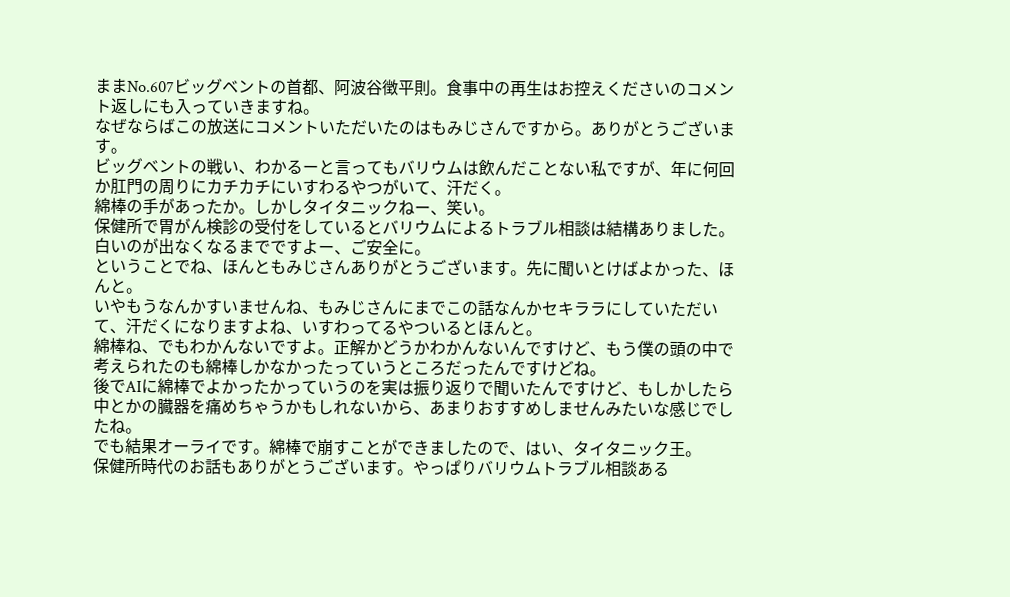ままNo.607ビッグベントの首都、阿波谷徴平則。食事中の再生はお控えくださいのコメント返しにも入っていきますね。
なぜならばこの放送にコメントいただいたのはもみじさんですから。ありがとうございます。
ビッグベントの戦い、わかるーと言ってもバリウムは飲んだことない私ですが、年に何回か肛門の周りにカチカチにいすわるやつがいて、汗だく。
綿棒の手があったか。しかしタイタニックねー、笑い。
保健所で胃がん検診の受付をしているとバリウムによるトラブル相談は結構ありました。白いのが出なくなるまでですよー、ご安全に。
ということでね、ほんともみじさんありがとうございます。先に聞いとけばよかった、ほんと。
いやもうなんかすいませんね、もみじさんにまでこの話なんかセキララにしていただいて、汗だくになりますよね、いすわってるやついるとほんと。
綿棒ね、でもわかんないですよ。正解かどうかわかんないんですけど、もう僕の頭の中で考えられたのも綿棒しかなかったっていうところだったんですけどね。
後でAIに綿棒でよかったかっていうのを実は振り返りで聞いたんですけど、もしかしたら中とかの臓器を痛めちゃうかもしれないから、あまりおすすめしませんみたいな感じでしたね。
でも結果オーライです。綿棒で崩すことができましたので、はい、タイタニック王。
保健所時代のお話もありがとうございます。やっぱりバリウムトラブル相談ある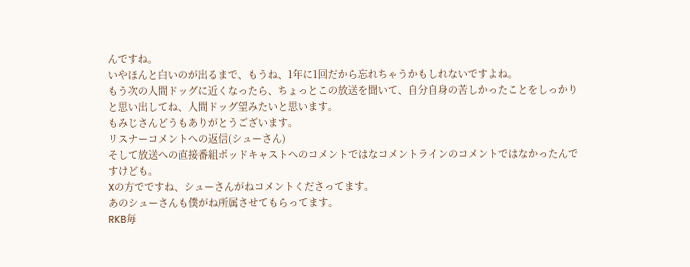んですね。
いやほんと白いのが出るまで、もうね、1年に1回だから忘れちゃうかもしれないですよね。
もう次の人間ドッグに近くなったら、ちょっとこの放送を聞いて、自分自身の苦しかったことをしっかりと思い出してね、人間ドッグ望みたいと思います。
もみじさんどうもありがとうございます。
リスナーコメントへの返信(シューさん)
そして放送への直接番組ポッドキャストへのコメントではなコメントラインのコメントではなかったんですけども。
Xの方でですね、シューさんがねコメントくださってます。
あのシューさんも僕がね所属させてもらってます。
RKB毎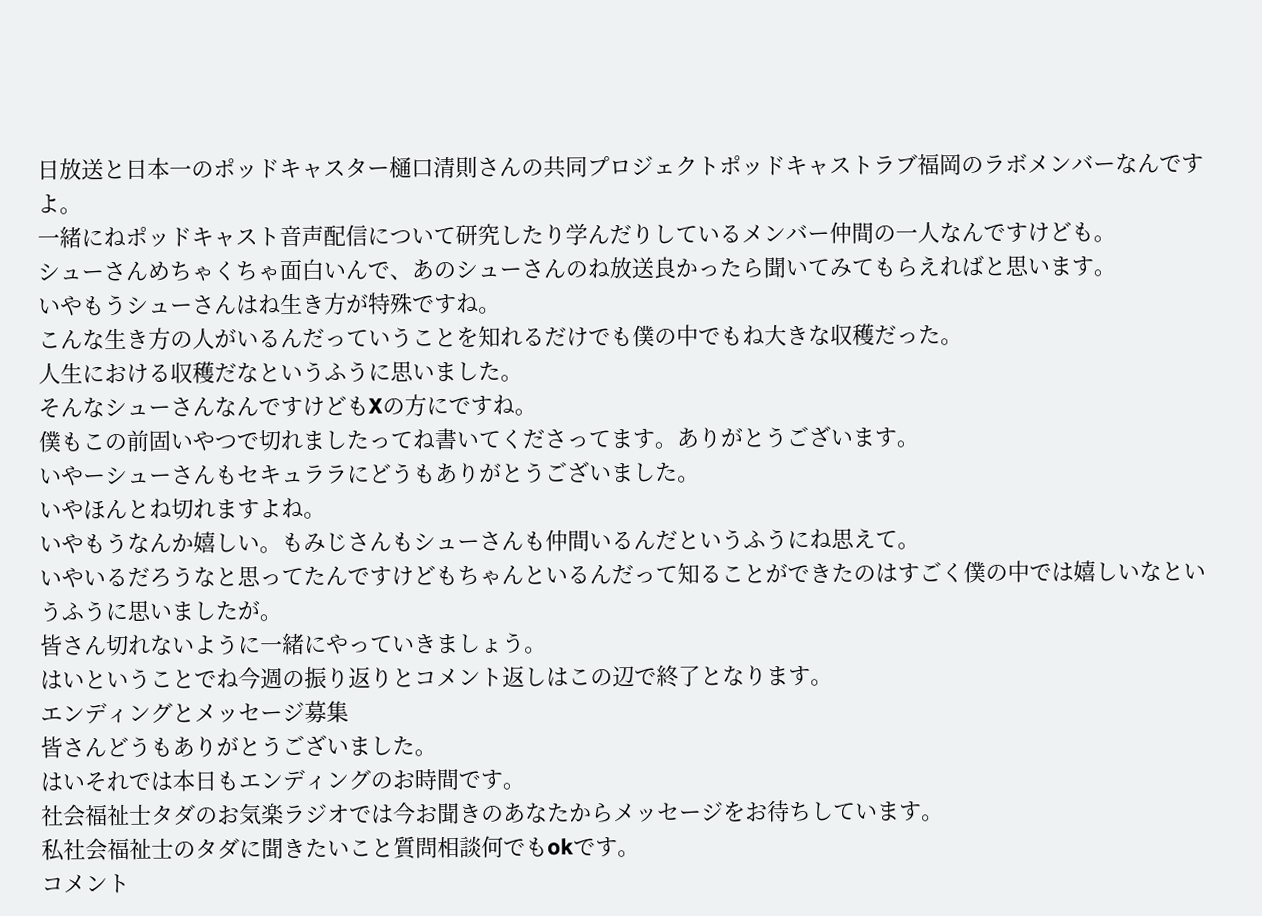日放送と日本一のポッドキャスター樋口清則さんの共同プロジェクトポッドキャストラブ福岡のラボメンバーなんですよ。
一緒にねポッドキャスト音声配信について研究したり学んだりしているメンバー仲間の一人なんですけども。
シューさんめちゃくちゃ面白いんで、あのシューさんのね放送良かったら聞いてみてもらえればと思います。
いやもうシューさんはね生き方が特殊ですね。
こんな生き方の人がいるんだっていうことを知れるだけでも僕の中でもね大きな収穫だった。
人生における収穫だなというふうに思いました。
そんなシューさんなんですけどもXの方にですね。
僕もこの前固いやつで切れましたってね書いてくださってます。ありがとうございます。
いやーシューさんもセキュララにどうもありがとうございました。
いやほんとね切れますよね。
いやもうなんか嬉しい。もみじさんもシューさんも仲間いるんだというふうにね思えて。
いやいるだろうなと思ってたんですけどもちゃんといるんだって知ることができたのはすごく僕の中では嬉しいなというふうに思いましたが。
皆さん切れないように一緒にやっていきましょう。
はいということでね今週の振り返りとコメント返しはこの辺で終了となります。
エンディングとメッセージ募集
皆さんどうもありがとうございました。
はいそれでは本日もエンディングのお時間です。
社会福祉士タダのお気楽ラジオでは今お聞きのあなたからメッセージをお待ちしています。
私社会福祉士のタダに聞きたいこと質問相談何でもokです。
コメント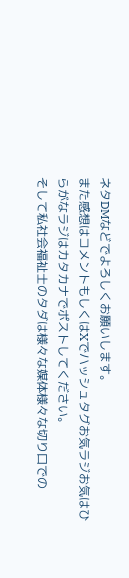ネタDMなどでよろしくお願いします。
また感想はコメントもしくはXでハッシュタグお気ラジお気はひらがなラジはカタカナでポストしてください。
そして私社会福祉士のタダは様々な媒体様々な切り口での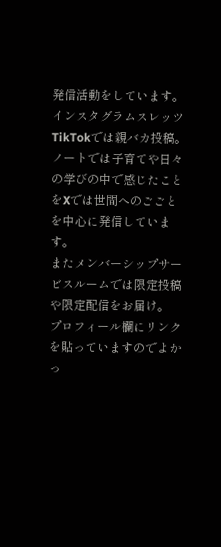発信活動をしています。
インスタグラムスレッツTikTokでは親バカ投稿。
ノートでは子育てや日々の学びの中で感じたことをXでは世間へのごごとを中心に発信しています。
またメンバーシップサービスルームでは限定投稿や限定配信をお届け。
プロフィール欄にリンクを貼っていますのでよかっ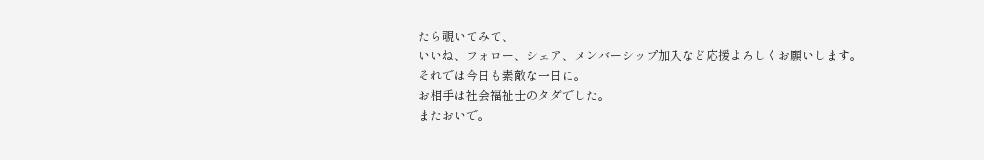たら覗いてみて、
いいね、フォロー、シェア、メンバーシップ加入など応援よろしくお願いします。
それでは今日も素敵な一日に。
お相手は社会福祉士のタダでした。
またおいで。